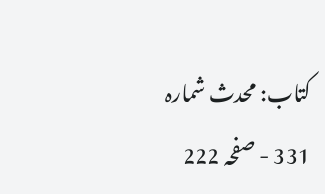کتاب: محدث شمارہ 331 - صفحہ 222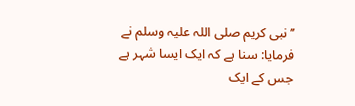’’نبی كريم صلی اللہ علیہ وسلم نے فرمايا: سنا ہے کہ ایک ایسا شہر ہے جس کے ایک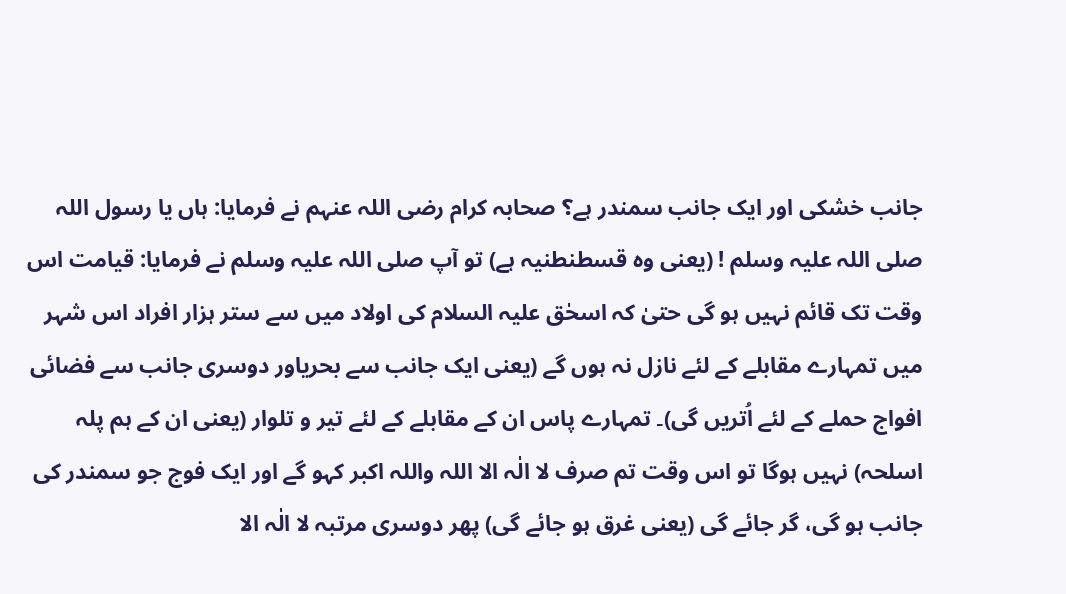جانب خشکی اور ایک جانب سمندر ہے؟ صحابہ کرام رضی اللہ عنہم نے فرمایا: ہاں یا رسول اللہ صلی اللہ علیہ وسلم ! (یعنی وہ قسطنطنیہ ہے) تو آپ صلی اللہ علیہ وسلم نے فرمایا: قیامت اس وقت تک قائم نہیں ہو گی حتیٰ کہ اسحٰق علیہ السلام کی اولاد میں سے ستر ہزار افراد اس شہر میں تمہارے مقابلے کے لئے نازل نہ ہوں گے (یعنی ایک جانب سے بحریاور دوسری جانب سے فضائی افواج حملے کے لئے اُتریں گی)۔ تمہارے پاس ان کے مقابلے کے لئے تیر و تلوار (یعنی ان کے ہم پلہ اسلحہ) نہیں ہوگا تو اس وقت تم صرف لا الٰہ الا اللہ واللہ اکبر کہو گے اور ایک فوج جو سمندر کی جانب ہو گی، گر جائے گی (یعنی غرق ہو جائے گی) پھر دوسری مرتبہ لا الٰہ الا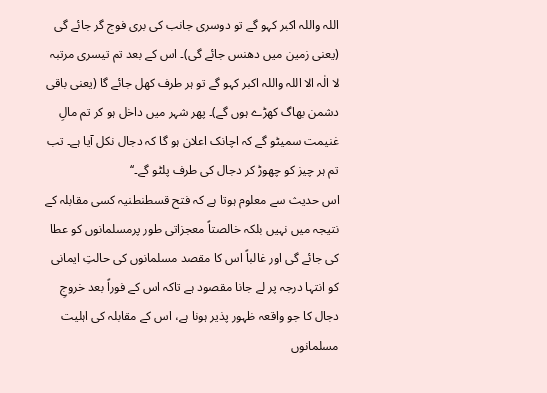اللہ واللہ اکبر کہو گے تو دوسری جانب کی بری فوج گر جائے گی (یعنی زمین میں دھنس جائے گی)۔ اس کے بعد تم تیسری مرتبہ لا الٰہ الا اللہ واللہ اکبر کہو گے تو ہر طرف کھل جائے گا (یعنی باقی دشمن بھاگ کھڑے ہوں گے)۔ پھر شہر میں داخل ہو کر تم مالِ غنیمت سمیٹو گے کہ اچانک اعلان ہو گا کہ دجال نکل آیا ہے۔ تب تم ہر چیز کو چھوڑ کر دجال کی طرف پلٹو گے۔‘‘
اس حدیث سے معلوم ہوتا ہے کہ فتح قسطنطنیہ کسی مقابلہ کے نتیجہ میں نہیں بلکہ خالصتاً معجزاتی طور پرمسلمانوں کو عطا کی جائے گی اور غالباً اس کا مقصد مسلمانوں کی حالتِ ایمانی کو انتہا درجہ پر لے جانا مقصود ہے تاکہ اس کے فوراً بعد خروجِ دجال کا جو واقعہ ظہور پذیر ہونا ہے، اس کے مقابلہ کی اہلیت مسلمانوں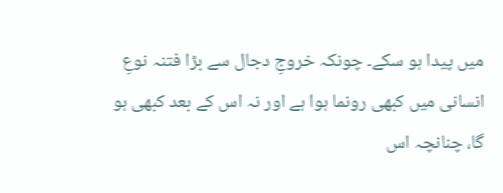میں پیدا ہو سکے۔ چونکہ خروجِ دجال سے بڑا فتنہ نوعِ انسانی میں کبھی رونما ہوا ہے اور نہ اس کے بعد کبھی ہو گا، چنانچہ اس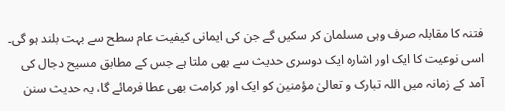فتنہ کا مقابلہ صرف وہی مسلمان کر سکیں گے جن کی ایمانی کیفیت عام سطح سے بہت بلند ہو گی۔
اسی نوعیت کا ایک اور اشارہ ایک دوسری حدیث سے بھی ملتا ہے جس کے مطابق مسیح دجال کی آمد کے زمانہ میں اللہ تبارک و تعالیٰ مؤمنین کو ایک اور کرامت بھی عطا فرمائے گا، یہ حدیث سنن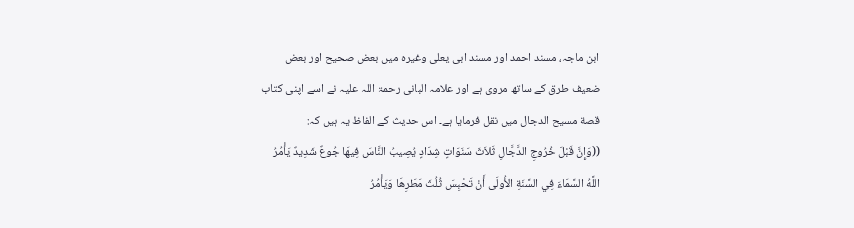ابن ماجہ، مسند احمد اور مسند ابی یعلی وغیرہ میں بعض صحیح اور بعض ضعیف طرق کے ساتھ مروی ہے اور علامہ البانی رحمۃ اللہ علیہ نے اسے اپنی کتاب قصة مسیح الدجال میں نقل فرمایا ہے۔ اس حدیث کے الفاظ یہ ہیں کہ:
((وَإِنَّ قَبْلَ خُرُوجِ الدَّجَّالِ ثَلاَثَ سَنَوَاتٍ شِدَادٍ يُصِيبُ النَّاسَ فِيهَا جُوعٌ شَدِيدٌ يَأْمُرُ اللَّهُ السَّمَاءَ فِي السَّنَةِ الأُولَى أَنْ تَحْبِسَ ثُلُثَ مَطَرِهَا وَيَأْمُرُ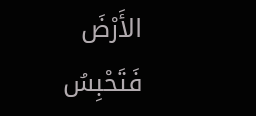الأَرْضَ فَتَحْبِسُ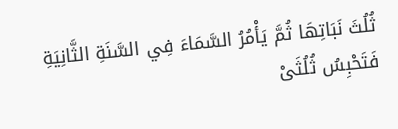ثُلُثَ نَبَاتِهَا ثُمَّ يَأْمُرُ السَّمَاءَ فِي السَّنَةِ الثَّانِيَةِ فَتَحْبِسُ ثُلُثَىْ